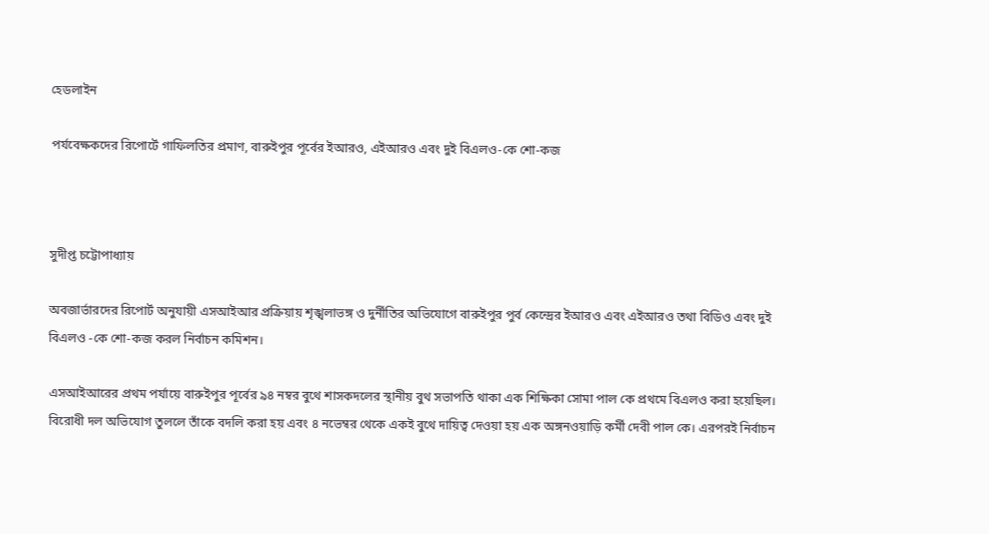হেডলাইন

পর্যবেক্ষকদের রিপোর্টে গাফিলতির প্রমাণ, বারুইপুর পূর্বের ইআরও, এইআরও এবং দুই বিএলও-কে শো-কজ



সুদীপ্ত চট্টোপাধ্যায়

অবজার্ভারদের রিপোর্ট অনুযায়ী এসআইআর প্রক্রিয়ায় শৃঙ্খলাভঙ্গ ও দুর্নীতির অভিযোগে বারুইপুর পুর্ব কেন্দ্রের ইআরও এবং এইআরও তথা বিডিও এবং দুই বিএলও -কে শো-কজ করল নির্বাচন কমিশন।

এসআইআরের প্রথম পর্যায়ে বারুইপুর পূর্বের ৯৪ নম্বর বুথে শাসকদলের স্থানীয় বুথ সভাপতি থাকা এক শিক্ষিকা সোমা পাল কে প্রথমে বিএলও করা হয়েছিল। বিরোধী দল অভিযোগ তুললে তাঁকে বদলি করা হয় এবং ৪ নভেম্বর থেকে একই বুথে দায়িত্ব দেওয়া হয় এক অঙ্গনওয়াড়ি কর্মী দেবী পাল কে। এরপরই নির্বাচন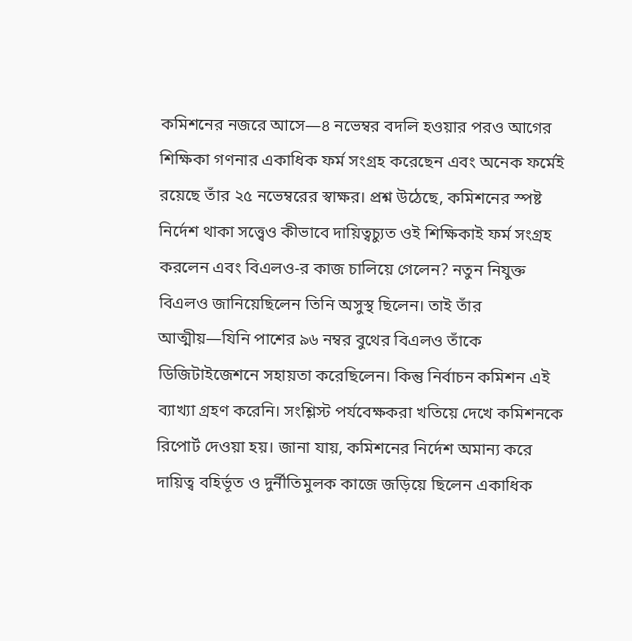কমিশনের নজরে আসে—৪ নভেম্বর বদলি হওয়ার পরও আগের শিক্ষিকা গণনার একাধিক ফর্ম সংগ্রহ করেছেন এবং অনেক ফর্মেই রয়েছে তাঁর ২৫ নভেম্বরের স্বাক্ষর। প্রশ্ন উঠেছে, কমিশনের স্পষ্ট নির্দেশ থাকা সত্ত্বেও কীভাবে দায়িত্বচ্যুত ওই শিক্ষিকাই ফর্ম সংগ্রহ করলেন এবং বিএলও-র কাজ চালিয়ে গেলেন? নতুন নিযুক্ত বিএলও জানিয়েছিলেন তিনি অসুস্থ ছিলেন। তাই তাঁর আত্মীয়—যিনি পাশের ৯৬ নম্বর বুথের বিএলও তাঁকে ডিজিটাইজেশনে সহায়তা করেছিলেন। কিন্তু নির্বাচন কমিশন এই ব্যাখ্যা গ্রহণ করেনি। সংশ্লিস্ট পর্যবেক্ষকরা খতিয়ে দেখে কমিশনকে রিপোর্ট দেওয়া হয়। জানা যায়, কমিশনের নির্দেশ অমান্য করে দায়িত্ব বহির্ভূত ও দুর্নীতিমুলক কাজে জড়িয়ে ছিলেন একাধিক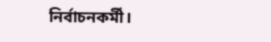নির্বাচনকর্মী।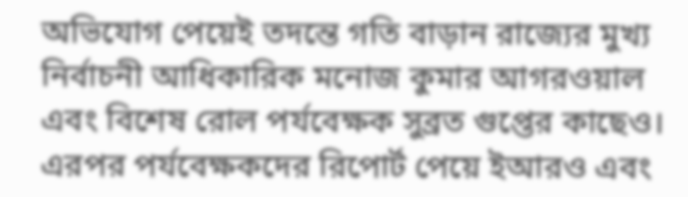অভিযোগ পেয়েই তদন্তে গতি বাড়ান রাজ্যের মুখ্য নির্বাচনী আধিকারিক মনোজ কুমার আগরওয়াল এবং বিশেষ রোল পর্যবেক্ষক সুব্রত গুপ্তের কাছেও। এরপর পর্যবেক্ষকদের রিপোর্ট পেয়ে ইআরও এবং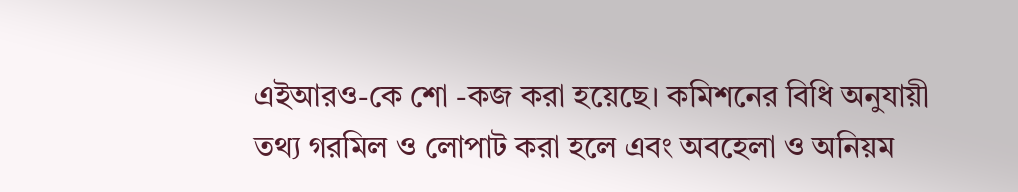এইআরও-কে শো -কজ করা হয়েছে। কমিশনের বিধি অনুযায়ী তথ্য গরমিল ও লোপাট করা হলে এবং অবহেলা ও অনিয়ম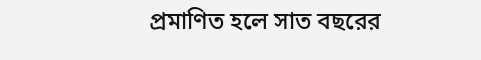প্রমাণিত হলে সাত বছরের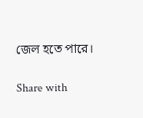জেল হতে পারে।

Share with